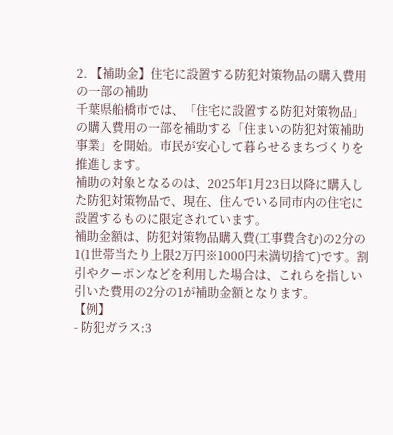2. 【補助金】住宅に設置する防犯対策物品の購入費用の一部の補助
千葉県船橋市では、「住宅に設置する防犯対策物品」の購入費用の一部を補助する「住まいの防犯対策補助事業」を開始。市民が安心して暮らせるまちづくりを推進します。
補助の対象となるのは、2025年1月23日以降に購入した防犯対策物品で、現在、住んでいる同市内の住宅に設置するものに限定されています。
補助金額は、防犯対策物品購入費(工事費含む)の2分の1(1世帯当たり上限2万円※1000円未満切捨て)です。割引やクーポンなどを利用した場合は、これらを指しい引いた費用の2分の1が補助金額となります。
【例】
- 防犯ガラス:3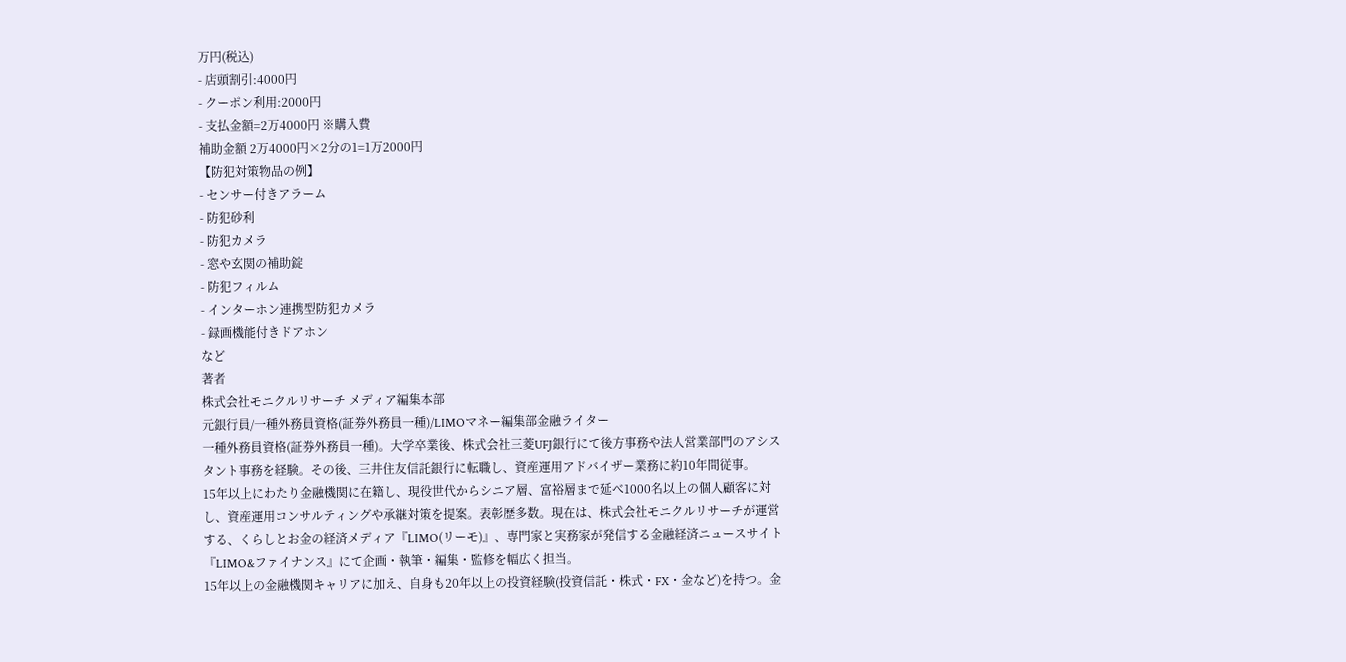万円(税込)
- 店頭割引:4000円
- クーポン利用:2000円
- 支払金額=2万4000円 ※購入費
補助金額 2万4000円×2分の1=1万2000円
【防犯対策物品の例】
- センサー付きアラーム
- 防犯砂利
- 防犯カメラ
- 窓や玄関の補助錠
- 防犯フィルム
- インターホン連携型防犯カメラ
- 録画機能付きドアホン
など
著者
株式会社モニクルリサーチ メディア編集本部
元銀行員/一種外務員資格(証券外務員一種)/LIMOマネー編集部金融ライター
一種外務員資格(証券外務員一種)。大学卒業後、株式会社三菱UFJ銀行にて後方事務や法人営業部門のアシスタント事務を経験。その後、三井住友信託銀行に転職し、資産運用アドバイザー業務に約10年間従事。
15年以上にわたり金融機関に在籍し、現役世代からシニア層、富裕層まで延べ1000名以上の個人顧客に対し、資産運用コンサルティングや承継対策を提案。表彰歴多数。現在は、株式会社モニクルリサーチが運営する、くらしとお金の経済メディア『LIMO(リーモ)』、専門家と実務家が発信する金融経済ニュースサイト『LIMO&ファイナンス』にて企画・執筆・編集・監修を幅広く担当。
15年以上の金融機関キャリアに加え、自身も20年以上の投資経験(投資信託・株式・FX・金など)を持つ。金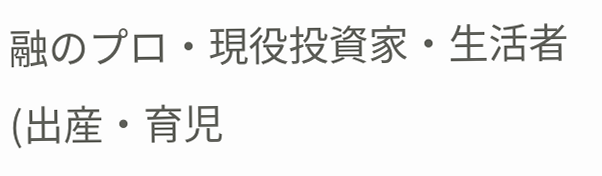融のプロ・現役投資家・生活者(出産・育児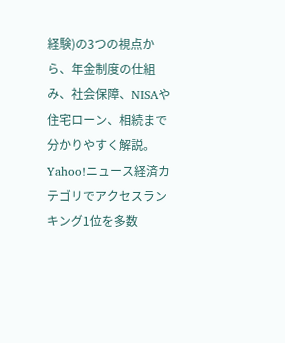経験)の3つの視点から、年金制度の仕組み、社会保障、NISAや住宅ローン、相続まで分かりやすく解説。Yahoo!ニュース経済カテゴリでアクセスランキング1位を多数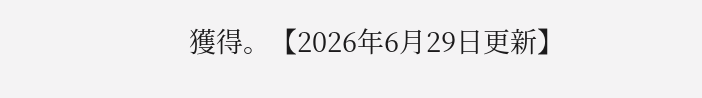獲得。【2026年6月29日更新】